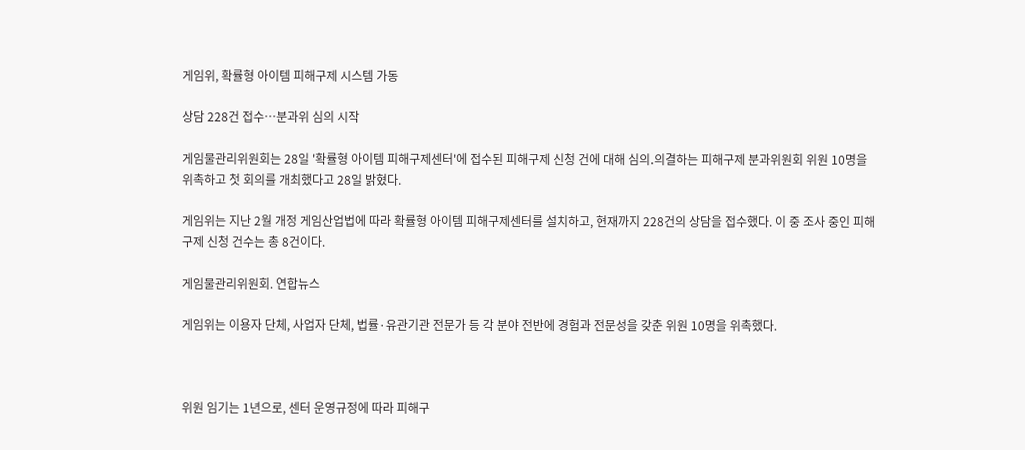게임위, 확률형 아이템 피해구제 시스템 가동

상담 228건 접수…분과위 심의 시작

게임물관리위원회는 28일 '확률형 아이템 피해구제센터'에 접수된 피해구제 신청 건에 대해 심의․의결하는 피해구제 분과위원회 위원 10명을 위촉하고 첫 회의를 개최했다고 28일 밝혔다.

게임위는 지난 2월 개정 게임산업법에 따라 확률형 아이템 피해구제센터를 설치하고, 현재까지 228건의 상담을 접수했다. 이 중 조사 중인 피해구제 신청 건수는 총 8건이다.

게임물관리위원회. 연합뉴스

게임위는 이용자 단체, 사업자 단체, 법률·유관기관 전문가 등 각 분야 전반에 경험과 전문성을 갖춘 위원 10명을 위촉했다.



위원 임기는 1년으로, 센터 운영규정에 따라 피해구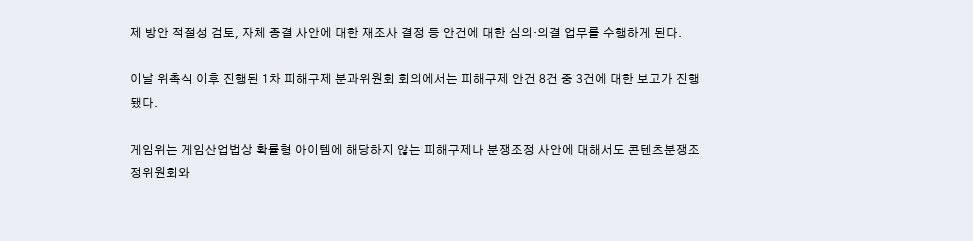제 방안 적절성 검토, 자체 종결 사안에 대한 재조사 결정 등 안건에 대한 심의·의결 업무를 수행하게 된다.

이날 위촉식 이후 진행된 1차 피해구제 분과위원회 회의에서는 피해구제 안건 8건 중 3건에 대한 보고가 진행됐다.

게임위는 게임산업법상 확률형 아이템에 해당하지 않는 피해구제나 분쟁조정 사안에 대해서도 콘텐츠분쟁조정위원회와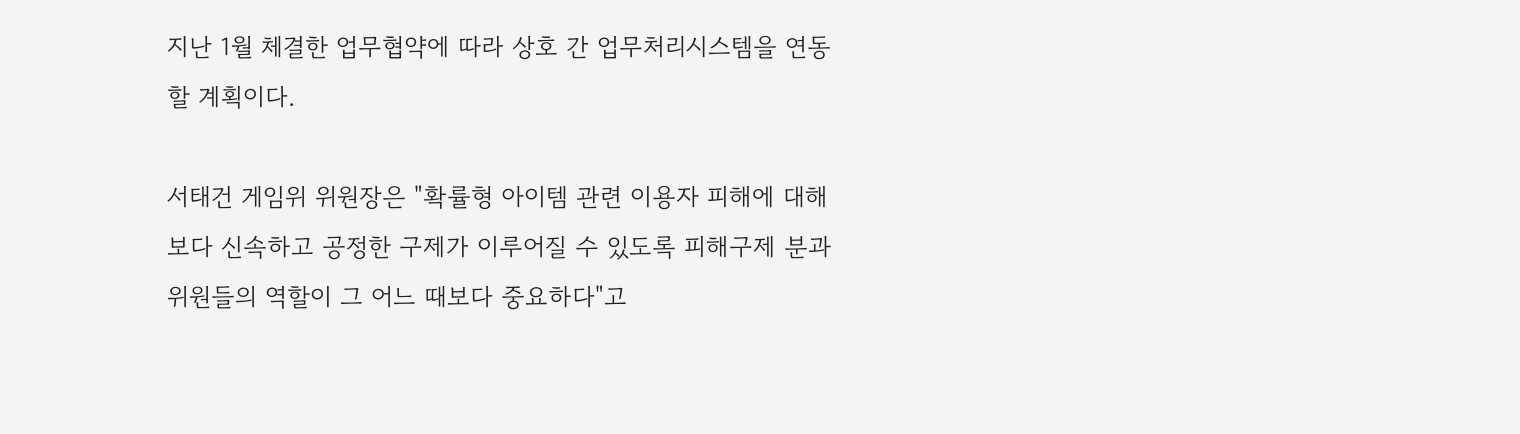지난 1월 체결한 업무협약에 따라 상호 간 업무처리시스템을 연동할 계획이다.

서태건 게임위 위원장은 "확률형 아이템 관련 이용자 피해에 대해 보다 신속하고 공정한 구제가 이루어질 수 있도록 피해구제 분과위원들의 역할이 그 어느 때보다 중요하다"고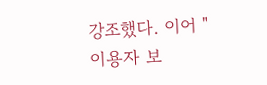강조했다. 이어 "이용자 보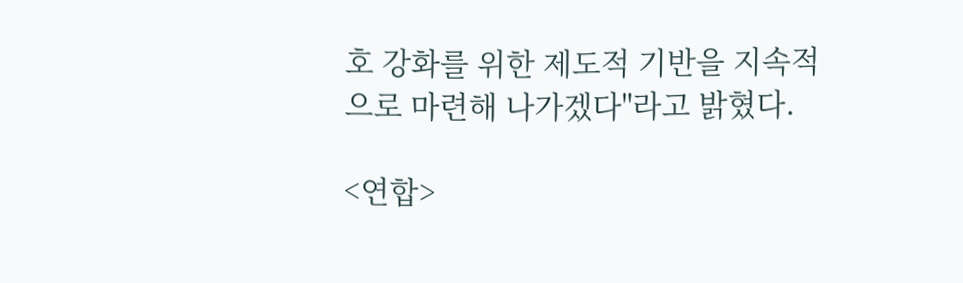호 강화를 위한 제도적 기반을 지속적으로 마련해 나가겠다"라고 밝혔다.

<연합>